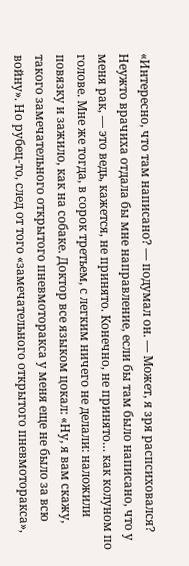«Интересно, что там написано? — подумал он. — Может, я зря распсиховался? Неужто врачиха отдала бы мне направление, если бы там было написано, что у меня рак, — это ведь, кажется, не принято. Конечно, не принято… как колуном по голове. Мне же тогда, в сорок третьем, с легким ничего не делали: наложили повязку и зажило, как на собаке. Доктор все языком цокал: «Ну, я вам скажу, такого замечательного открытого пневмоторакса у меня еще не было за всю войну». Но рубец-то, след от того «замечательного открытого пневмоторакса»,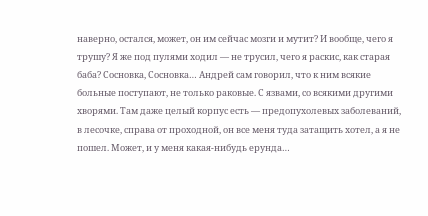наверно, остался, может, он им сейчас мозги и мутит? И вообще, чего я трушу? Я же под пулями ходил — не трусил, чего я раскис, как старая баба? Сосновка, Сосновка… Андрей сам говорил, что к ним всякие больные поступают, не только раковые. С язвами, со всякими другими хворями. Там даже целый корпус есть — предопухолевых заболеваний, в лесочке, справа от проходной, он все меня туда затащить хотел, а я не пошел. Может, и у меня какая-нибудь ерунда…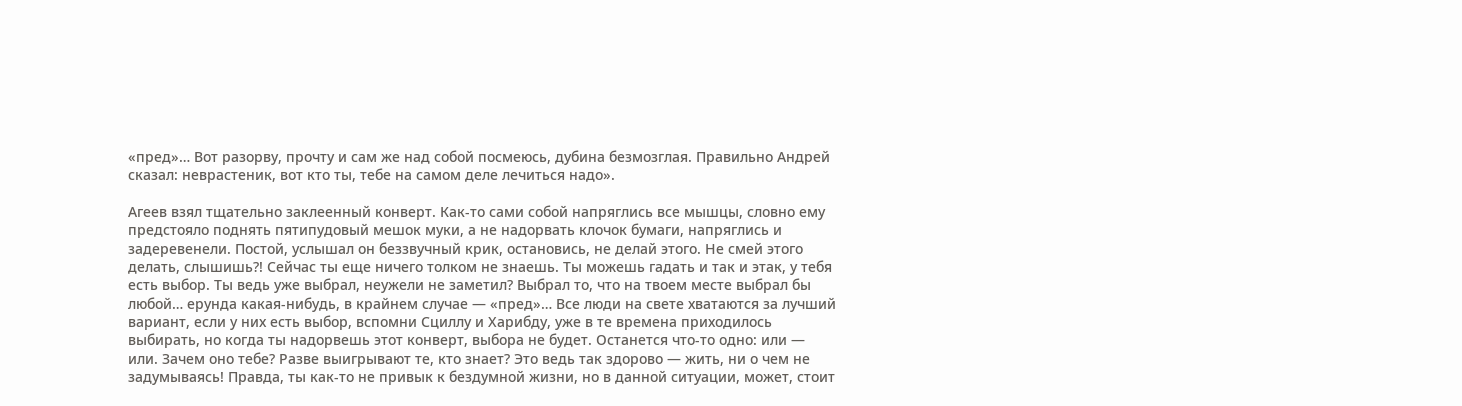«пред»… Вот разорву, прочту и сам же над собой посмеюсь, дубина безмозглая. Правильно Андрей сказал: неврастеник, вот кто ты, тебе на самом деле лечиться надо».

Агеев взял тщательно заклеенный конверт. Как-то сами собой напряглись все мышцы, словно ему предстояло поднять пятипудовый мешок муки, а не надорвать клочок бумаги, напряглись и задеревенели. Постой, услышал он беззвучный крик, остановись, не делай этого. Не смей этого делать, слышишь?! Сейчас ты еще ничего толком не знаешь. Ты можешь гадать и так и этак, у тебя есть выбор. Ты ведь уже выбрал, неужели не заметил? Выбрал то, что на твоем месте выбрал бы любой… ерунда какая-нибудь, в крайнем случае — «пред»… Все люди на свете хватаются за лучший вариант, если у них есть выбор, вспомни Сциллу и Харибду, уже в те времена приходилось выбирать, но когда ты надорвешь этот конверт, выбора не будет. Останется что-то одно: или — или. Зачем оно тебе? Разве выигрывают те, кто знает? Это ведь так здорово — жить, ни о чем не задумываясь! Правда, ты как-то не привык к бездумной жизни, но в данной ситуации, может, стоит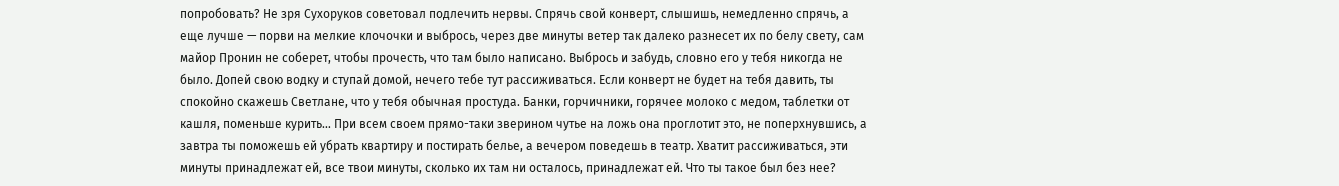попробовать? Не зря Сухоруков советовал подлечить нервы. Спрячь свой конверт, слышишь, немедленно спрячь, а еще лучше — порви на мелкие клочочки и выбрось, через две минуты ветер так далеко разнесет их по белу свету, сам майор Пронин не соберет, чтобы прочесть, что там было написано. Выбрось и забудь, словно его у тебя никогда не было. Допей свою водку и ступай домой, нечего тебе тут рассиживаться. Если конверт не будет на тебя давить, ты спокойно скажешь Светлане, что у тебя обычная простуда. Банки, горчичники, горячее молоко с медом, таблетки от кашля, поменьше курить… При всем своем прямо-таки зверином чутье на ложь она проглотит это, не поперхнувшись, а завтра ты поможешь ей убрать квартиру и постирать белье, а вечером поведешь в театр. Хватит рассиживаться, эти минуты принадлежат ей, все твои минуты, сколько их там ни осталось, принадлежат ей. Что ты такое был без нее?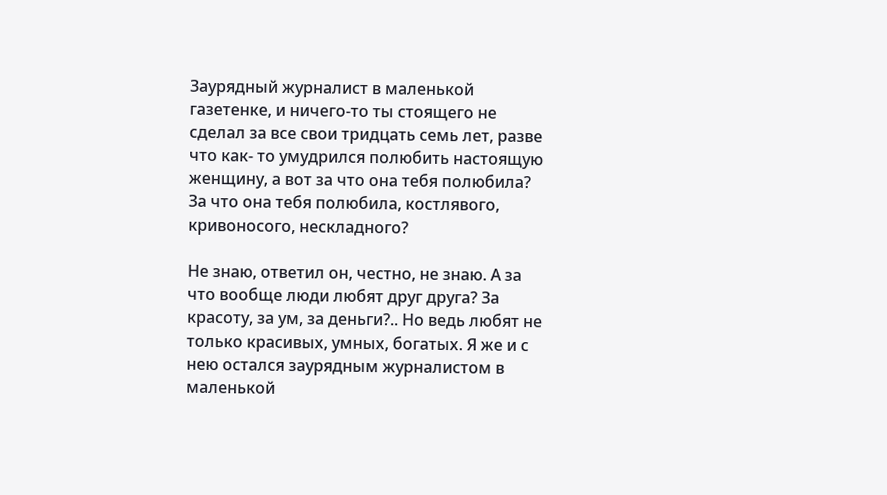Заурядный журналист в маленькой газетенке, и ничего-то ты стоящего не сделал за все свои тридцать семь лет, разве что как- то умудрился полюбить настоящую женщину, а вот за что она тебя полюбила? За что она тебя полюбила, костлявого, кривоносого, нескладного?

Не знаю, ответил он, честно, не знаю. А за что вообще люди любят друг друга? За красоту, за ум, за деньги?.. Но ведь любят не только красивых, умных, богатых. Я же и с нею остался заурядным журналистом в маленькой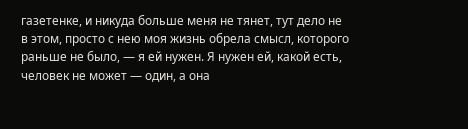газетенке, и никуда больше меня не тянет, тут дело не в этом, просто с нею моя жизнь обрела смысл, которого раньше не было, — я ей нужен. Я нужен ей, какой есть, человек не может — один, а она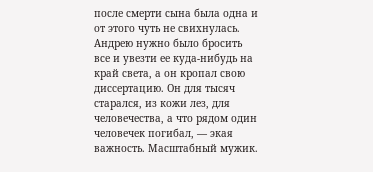после смерти сына была одна и от этого чуть не свихнулась. Андрею нужно было бросить все и увезти ее куда-нибудь на край света, а он кропал свою диссертацию. Он для тысяч старался, из кожи лез, для человечества, а что рядом один человечек погибал, — экая важность. Масштабный мужик.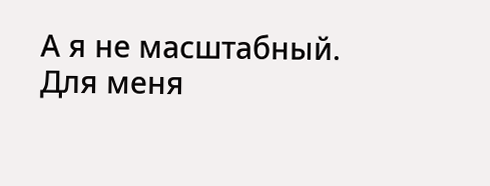А я не масштабный. Для меня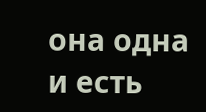она одна и есть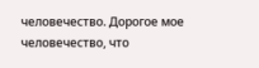человечество. Дорогое мое человечество, что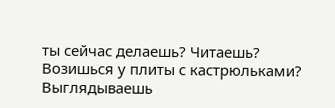ты сейчас делаешь? Читаешь? Возишься у плиты с кастрюльками? Выглядываешь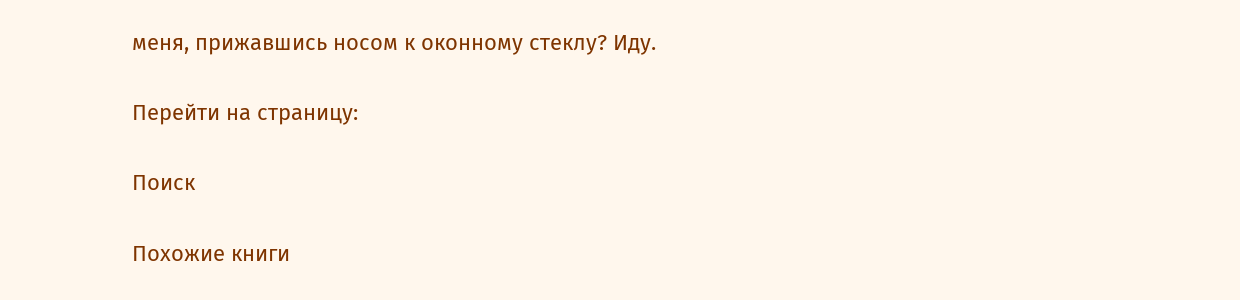меня, прижавшись носом к оконному стеклу? Иду.

Перейти на страницу:

Поиск

Похожие книги